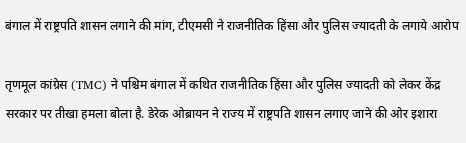बंगाल में राष्ट्रपति शासन लगाने की मांग, टीएमसी ने राजनीतिक हिंसा और पुलिस ज्यादती के लगाये आरोप

तृणमूल कांग्रेस (TMC) ने पश्चिम बंगाल में कथित राजनीतिक हिंसा और पुलिस ज्यादती को लेकर केंद्र सरकार पर तीखा हमला बोला है. डेरेक ओब्रायन ने राज्य में राष्ट्रपति शासन लगाए जाने की ओर इशारा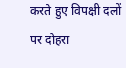करते हुए विपक्षी दलों पर दोहरा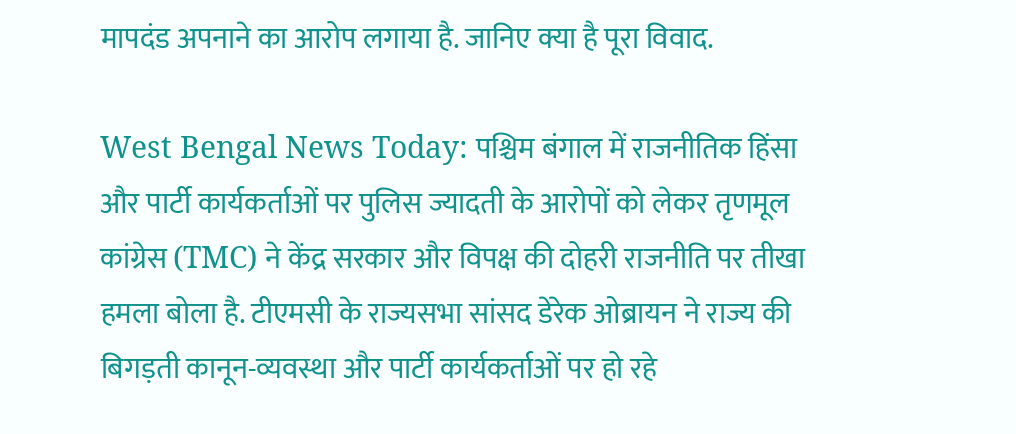मापदंड अपनाने का आरोप लगाया है. जानिए क्या है पूरा विवाद.

West Bengal News Today: पश्चिम बंगाल में राजनीतिक हिंसा और पार्टी कार्यकर्ताओं पर पुलिस ज्यादती के आरोपों को लेकर तृणमूल कांग्रेस (TMC) ने केंद्र सरकार और विपक्ष की दोहरी राजनीति पर तीखा हमला बोला है. टीएमसी के राज्यसभा सांसद डेरेक ओब्रायन ने राज्य की बिगड़ती कानून-व्यवस्था और पार्टी कार्यकर्ताओं पर हो रहे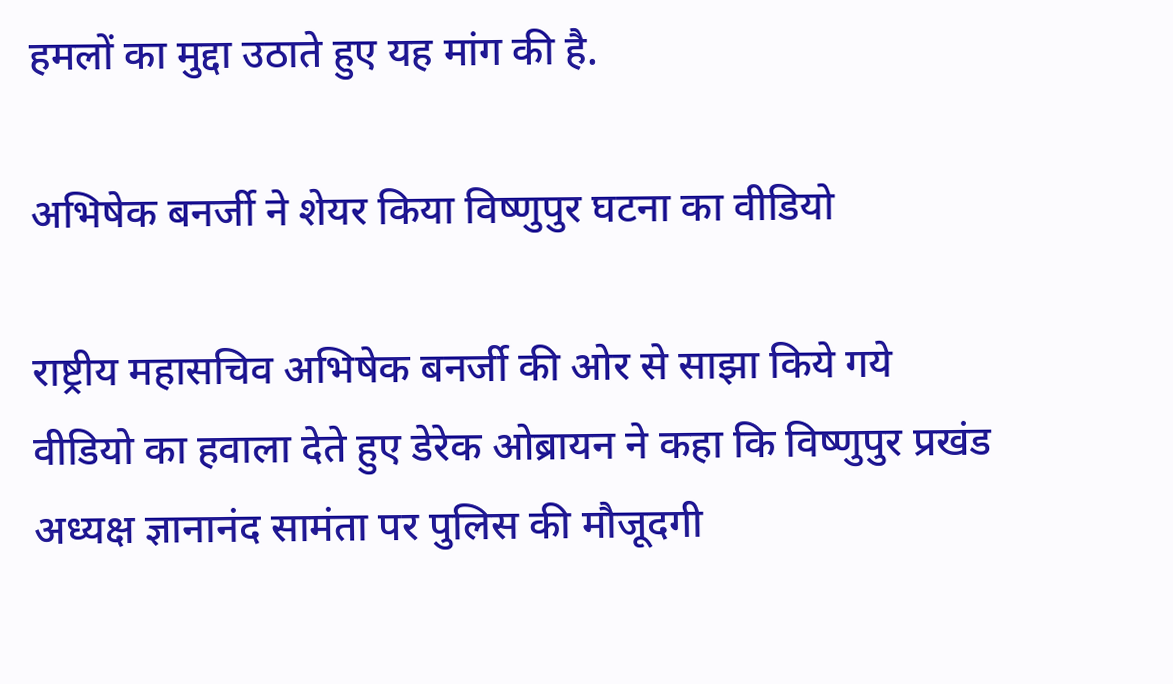हमलों का मुद्दा उठाते हुए यह मांग की है.

अभिषेक बनर्जी ने शेयर किया विष्णुपुर घटना का वीडियो

राष्ट्रीय महासचिव अभिषेक बनर्जी की ओर से साझा किये गये वीडियो का हवाला देते हुए डेरेक ओब्रायन ने कहा कि विष्णुपुर प्रखंड अध्यक्ष ज्ञानानंद सामंता पर पुलिस की मौजूदगी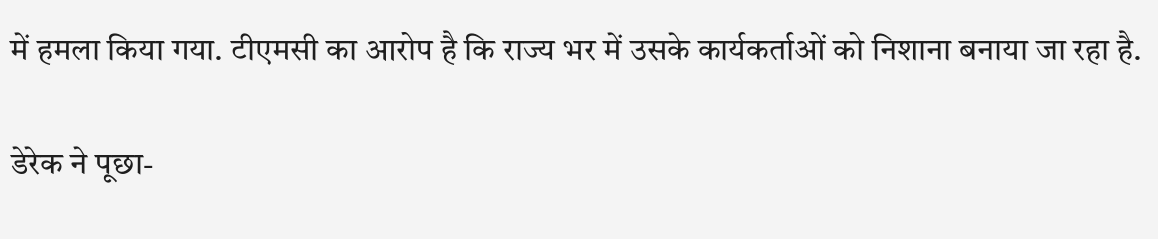में हमला किया गया. टीएमसी का आरोप है कि राज्य भर में उसके कार्यकर्ताओं को निशाना बनाया जा रहा है.

डेरेक ने पूछा-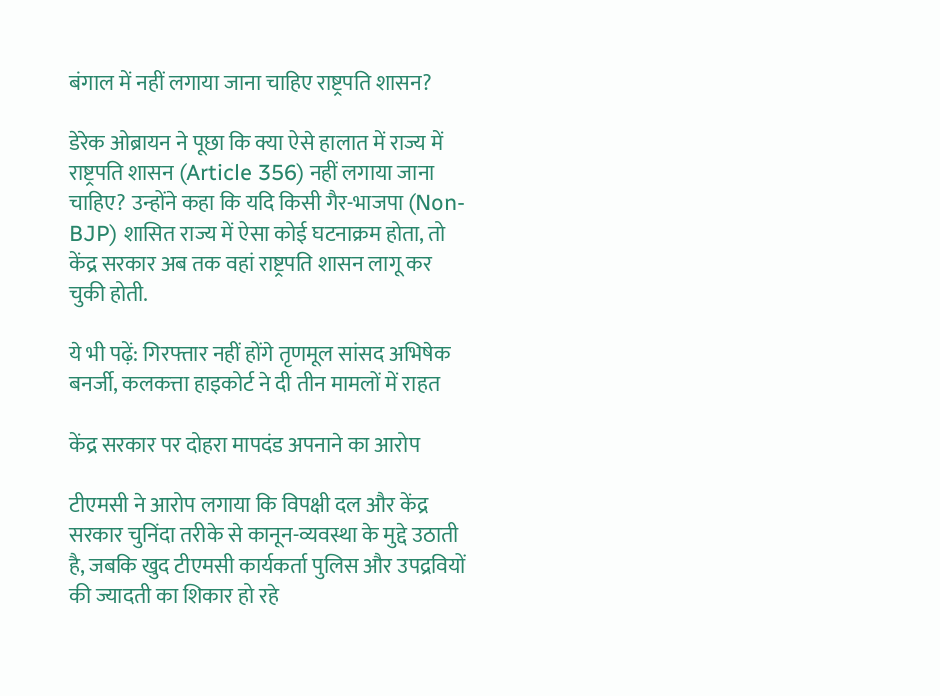बंगाल में नहीं लगाया जाना चाहिए राष्ट्रपति शासन?

डेरेक ओब्रायन ने पूछा कि क्या ऐसे हालात में राज्य में राष्ट्रपति शासन (Article 356) नहीं लगाया जाना चाहिए? उन्होंने कहा कि यदि किसी गैर-भाजपा (Non-BJP) शासित राज्य में ऐसा कोई घटनाक्रम होता, तो केंद्र सरकार अब तक वहां राष्ट्रपति शासन लागू कर चुकी होती.

ये भी पढ़ें: गिरफ्तार नहीं होंगे तृणमूल सांसद अभिषेक बनर्जी, कलकत्ता हाइकोर्ट ने दी तीन मामलों में राहत

केंद्र सरकार पर दोहरा मापदंड अपनाने का आरोप

टीएमसी ने आरोप लगाया कि विपक्षी दल और केंद्र सरकार चुनिंदा तरीके से कानून-व्यवस्था के मुद्दे उठाती है, जबकि खुद टीएमसी कार्यकर्ता पुलिस और उपद्रवियों की ज्यादती का शिकार हो रहे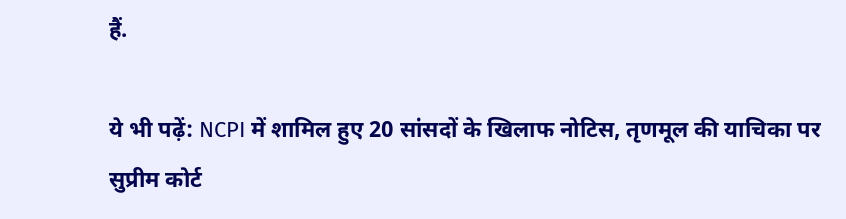हैं.

ये भी पढ़ें: NCPI में शामिल हुए 20 सांसदों के खिलाफ नोटिस, तृणमूल की याचिका पर सुप्रीम कोर्ट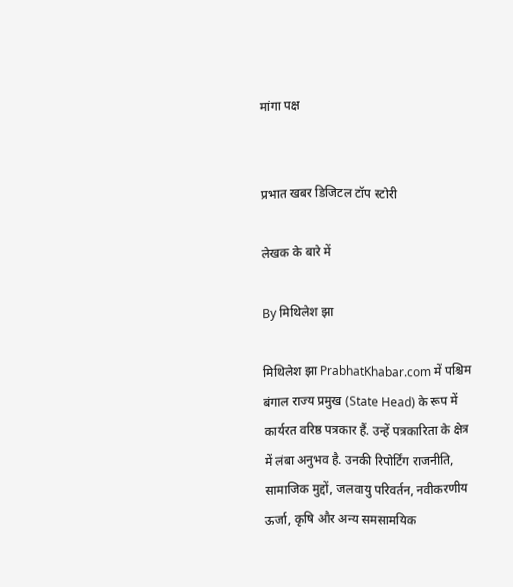मांगा पक्ष


प्रभात खबर डिजिटल टॉप स्टोरी

लेखक के बारे में

By मिथिलेश झा

मिथिलेश झा PrabhatKhabar.com में पश्चिम बंगाल राज्य प्रमुख (State Head) के रूप में कार्यरत वरिष्ठ पत्रकार हैं. उन्हें पत्रकारिता के क्षेत्र में लंबा अनुभव है. उनकी रिपोर्टिंग राजनीति, सामाजिक मुद्दों, जलवायु परिवर्तन, नवीकरणीय ऊर्जा, कृषि और अन्य समसामयिक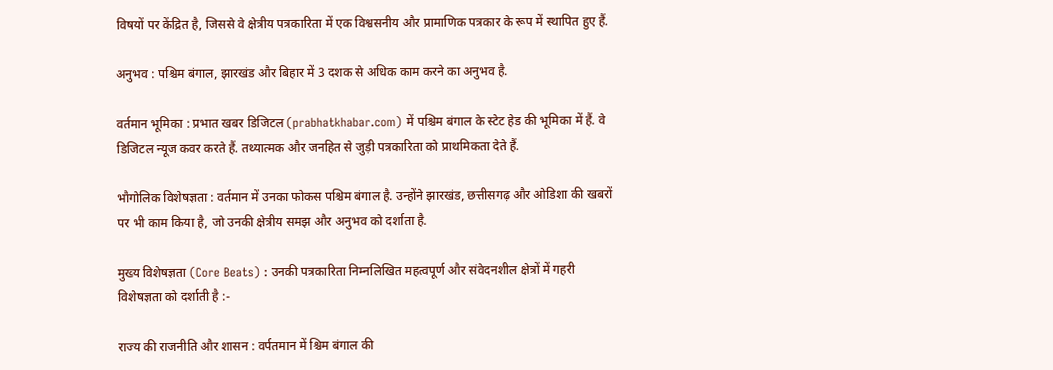विषयों पर केंद्रित है, जिससे वे क्षेत्रीय पत्रकारिता में एक विश्वसनीय और प्रामाणिक पत्रकार के रूप में स्थापित हुए हैं.

अनुभव : पश्चिम बंगाल, झारखंड और बिहार में 3 दशक से अधिक काम करने का अनुभव है.

वर्तमान भूमिका : प्रभात खबर डिजिटल (prabhatkhabar.com) में पश्चिम बंगाल के स्टेट हेड की भूमिका में हैं. वे डिजिटल न्यूज कवर करते हैं. तथ्यात्मक और जनहित से जुड़ी पत्रकारिता को प्राथमिकता देते हैं.

भौगोलिक विशेषज्ञता : वर्तमान में उनका फोकस पश्चिम बंगाल है. उन्होंने झारखंड, छत्तीसगढ़ और ओडिशा की खबरों पर भी काम किया है, जो उनकी क्षेत्रीय समझ और अनुभव को दर्शाता है.

मुख्य विशेषज्ञता (Core Beats) : उनकी पत्रकारिता निम्नलिखित महत्वपूर्ण और संवेदनशील क्षेत्रों में गहरी विशेषज्ञता को दर्शाती है :-

राज्य की राजनीति और शासन : वर्पतमान में श्चिम बंगाल की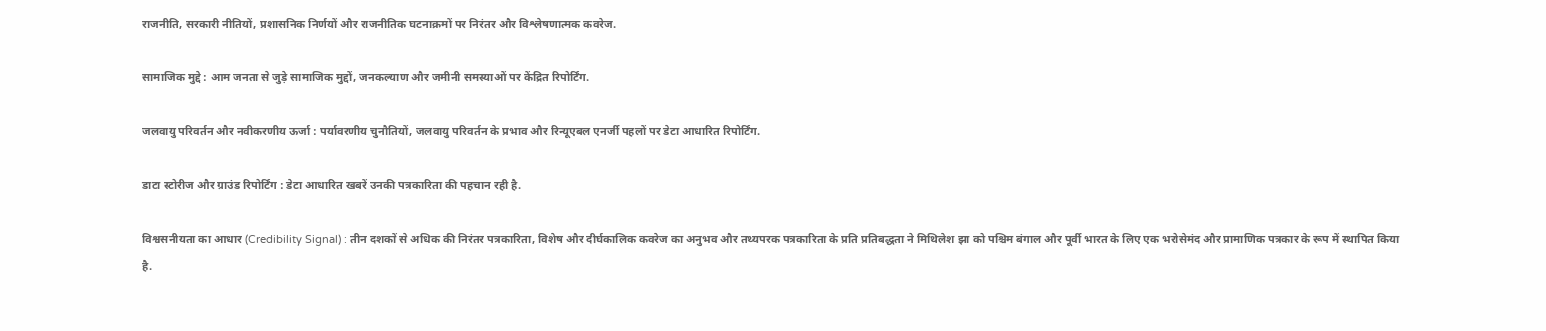राजनीति, सरकारी नीतियों, प्रशासनिक निर्णयों और राजनीतिक घटनाक्रमों पर निरंतर और विश्लेषणात्मक कवरेज.

सामाजिक मुद्दे : आम जनता से जुड़े सामाजिक मुद्दों, जनकल्याण और जमीनी समस्याओं पर केंद्रित रिपोर्टिंग.

जलवायु परिवर्तन और नवीकरणीय ऊर्जा : पर्यावरणीय चुनौतियों, जलवायु परिवर्तन के प्रभाव और रिन्यूएबल एनर्जी पहलों पर डेटा आधारित रिपोर्टिंग.

डाटा स्टोरीज और ग्राउंड रिपोर्टिंग : डेटा आधारित खबरें उनकी पत्रकारिता की पहचान रही है.

विश्वसनीयता का आधार (Credibility Signal) : तीन दशकों से अधिक की निरंतर पत्रकारिता, विशेष और दीर्घकालिक कवरेज का अनुभव और तथ्यपरक पत्रकारिता के प्रति प्रतिबद्धता ने मिथिलेश झा को पश्चिम बंगाल और पूर्वी भारत के लिए एक भरोसेमंद और प्रामाणिक पत्रकार के रूप में स्थापित किया है.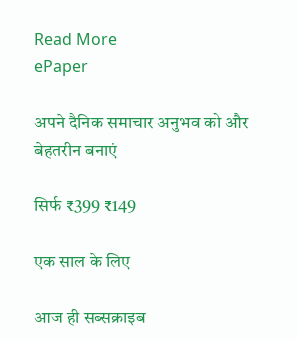Read More
ePaper

अपने दैनिक समाचार अनुभव को और बेहतरीन बनाएं

सिर्फ ₹399 ₹149

एक साल के लिए

आज ही सब्सक्राइब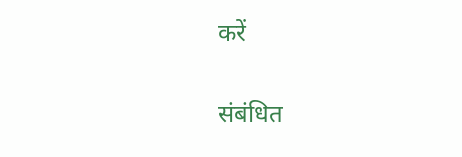करें

संबंधित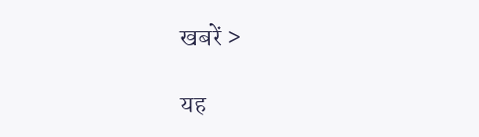खबरें >

यह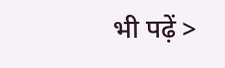भी पढ़ें >